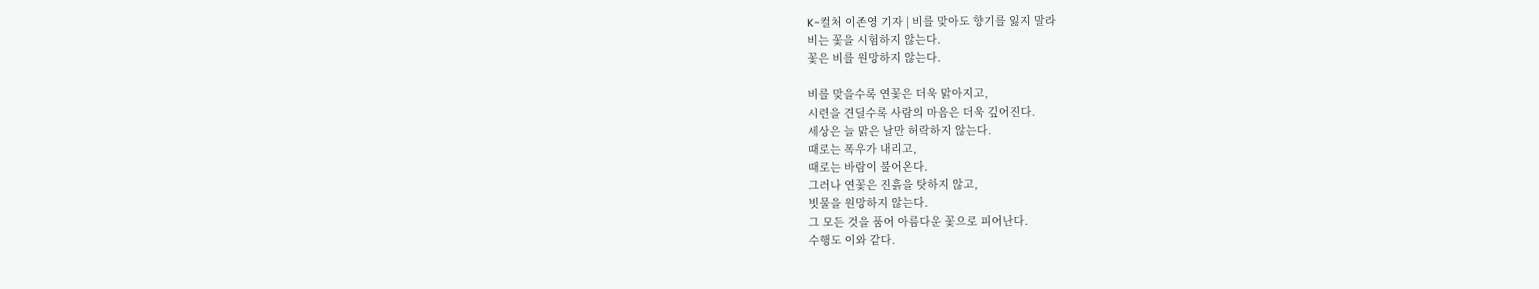K-컬처 이존영 기자 | 비를 맞아도 향기를 잃지 말라
비는 꽃을 시험하지 않는다.
꽃은 비를 원망하지 않는다.

비를 맞을수록 연꽃은 더욱 맑아지고,
시련을 견딜수록 사람의 마음은 더욱 깊어진다.
세상은 늘 맑은 날만 허락하지 않는다.
때로는 폭우가 내리고,
때로는 바람이 불어온다.
그러나 연꽃은 진흙을 탓하지 않고,
빗물을 원망하지 않는다.
그 모든 것을 품어 아름다운 꽃으로 피어난다.
수행도 이와 같다.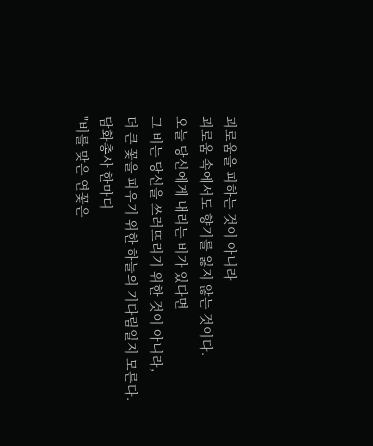괴로움을 피하는 것이 아니라
괴로움 속에서도 향기를 잃지 않는 것이다.
오늘 당신에게 내리는 비가 있다면
그 비는 당신을 쓰러뜨리기 위한 것이 아니라,
더 큰 꽃을 피우기 위한 하늘의 기다림일지 모른다.
담화총사 한마디
"비를 맞은 연꽃은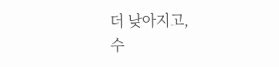더 낮아지고,
수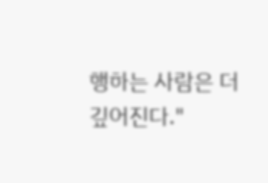행하는 사람은 더 깊어진다."